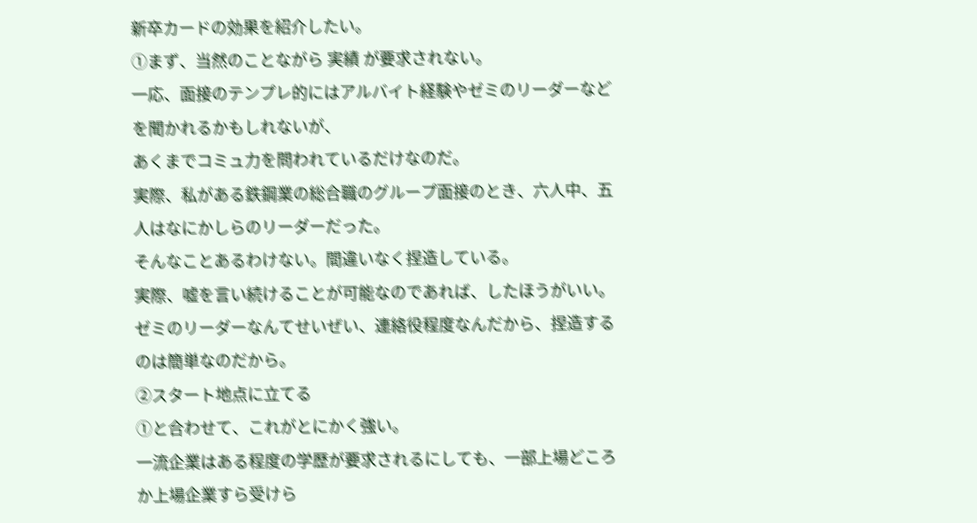新卒カードの効果を紹介したい。
①まず、当然のことながら 実績 が要求されない。
一応、面接のテンプレ的にはアルバイト経験やゼミのリーダーなどを聞かれるかもしれないが、
あくまでコミュ力を問われているだけなのだ。
実際、私がある鉄鋼業の総合職のグループ面接のとき、六人中、五人はなにかしらのリーダーだった。
そんなことあるわけない。間違いなく捏造している。
実際、嘘を言い続けることが可能なのであれば、したほうがいい。
ゼミのリーダーなんてせいぜい、連絡役程度なんだから、捏造するのは簡単なのだから。
②スタート地点に立てる
①と合わせて、これがとにかく強い。
一流企業はある程度の学歴が要求されるにしても、一部上場どころか上場企業すら受けら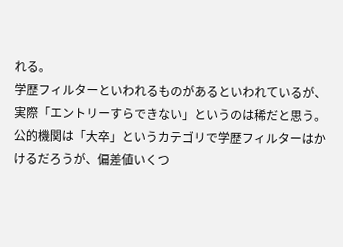れる。
学歴フィルターといわれるものがあるといわれているが、実際「エントリーすらできない」というのは稀だと思う。
公的機関は「大卒」というカテゴリで学歴フィルターはかけるだろうが、偏差値いくつ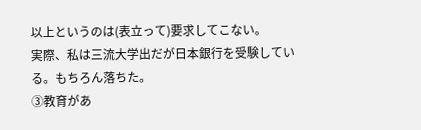以上というのは(表立って)要求してこない。
実際、私は三流大学出だが日本銀行を受験している。もちろん落ちた。
③教育があ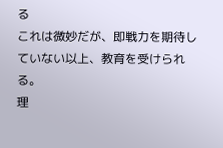る
これは微妙だが、即戦力を期待していない以上、教育を受けられる。
理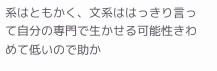系はともかく、文系ははっきり言って自分の専門で生かせる可能性きわめて低いので助か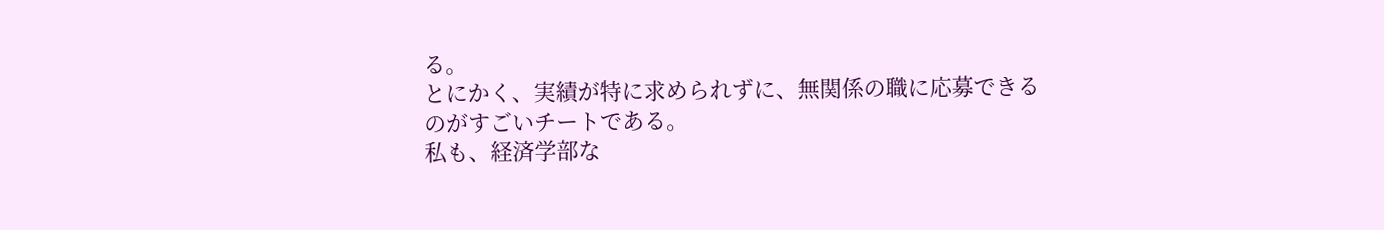る。
とにかく、実績が特に求められずに、無関係の職に応募できるのがすごいチートである。
私も、経済学部な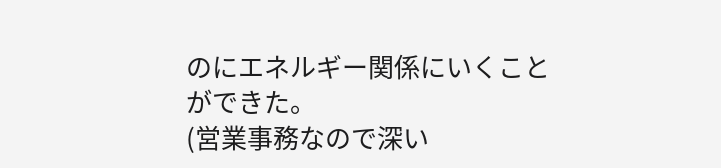のにエネルギー関係にいくことができた。
(営業事務なので深い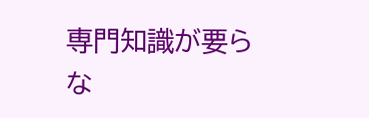専門知識が要らな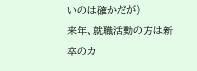いのは確かだが)
来年、就職活動の方は新卒のカ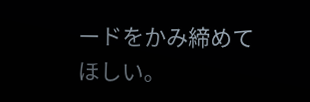ードをかみ締めてほしい。